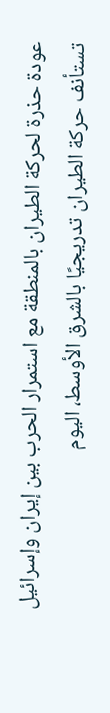عودة حذرة لحركة الطيران بالمنطقة مع استمرار الحرب بين إيران وإسرائيل
تستأنف حركة الطيران تدريجيًا بالشرق الأوسط، اليوم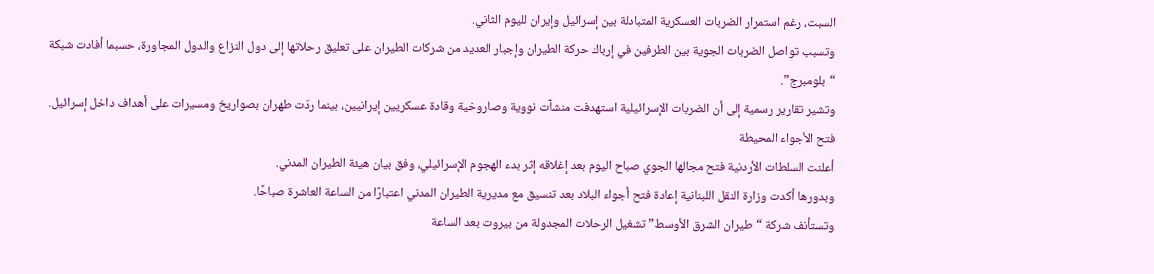السبت، رغم استمرار الضربات العسكرية المتبادلة بين إسرائيل وإيران لليوم الثاني.
وتسبب تواصل الضربات الجوية بين الطرفين في إرباك حركة الطيران وإجبار العديد من شركات الطيران على تعليق رحلاتها إلى دول النزاع والدول المجاورة، حسبما أفادت شبكة “بلومبرج”.
وتشير تقارير رسمية إلى أن الضربات الإسرائيلية استهدفت منشآت نووية وصاروخية وقادة عسكريين إيرانيين، بينما ردّت طهران بصواريخ ومسيرات على أهداف داخل إسرائيل.
فتح الأجواء المحيطة
أعلنت السلطات الأردنية فتح مجالها الجوي صباح اليوم بعد إغلاقه إثر بدء الهجوم الإسرائيلي، وفق بيان هيئة الطيران المدني.
وبدورها أكدت وزارة النقل اللبنانية إعادة فتح أجواء البلاد بعد تنسيق مع مديرية الطيران المدني اعتبارًا من الساعة العاشرة صباحًا.
وتستأنف شركة “طيران الشرق الأوسط” تشغيل الرحلات المجدولة من بيروت بعد الساعة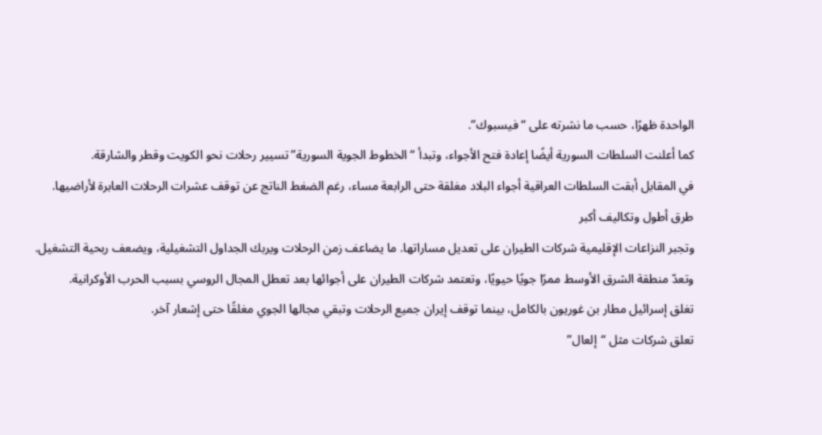الواحدة ظهرًا، حسب ما نشرته على “فيسبوك”.
كما أعلنت السلطات السورية أيضًا إعادة فتح الأجواء، وتبدأ “الخطوط الجوية السورية” تسيير رحلات نحو الكويت وقطر والشارقة.
في المقابل أبقت السلطات العراقية أجواء البلاد مغلقة حتى الرابعة مساء، رغم الضغط الناتج عن توقف عشرات الرحلات العابرة لأراضيها.
طرق أطول وتكاليف أكبر
وتجبر النزاعات الإقليمية شركات الطيران على تعديل مساراتها. ما يضاعف زمن الرحلات ويربك الجداول التشغيلية، ويضعف ربحية التشغيل.
وتعدّ منطقة الشرق الأوسط ممرًا جويًا حيويًا، وتعتمد شركات الطيران على أجوائها بعد تعطل المجال الروسي بسبب الحرب الأوكرانية.
تغلق إسرائيل مطار بن غوريون بالكامل، بينما توقف إيران جميع الرحلات وتبقي مجالها الجوي مغلقًا حتى إشعار آخر.
تعلق شركات مثل “إلعال”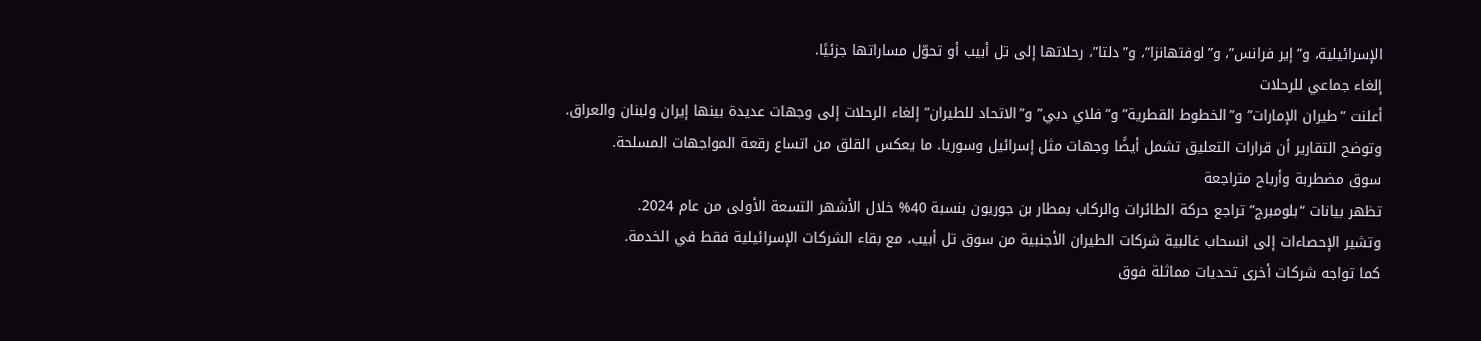الإسرائيلية، و”إير فرانس”، و”لوفتهانزا”، و”دلتا”، رحلاتها إلى تل أبيب أو تحوّل مساراتها جزئيًا.
إلغاء جماعي للرحلات
أعلنت “طيران الإمارات” و”الخطوط القطرية” و”فلاي دبي” و”الاتحاد للطيران” إلغاء الرحلات إلى وجهات عديدة بينها إيران ولبنان والعراق.
وتوضح التقارير أن قرارات التعليق تشمل أيضًا وجهات مثل إسرائيل وسوريا. ما يعكس القلق من اتساع رقعة المواجهات المسلحة.
سوق مضطربة وأرباح متراجعة
تظهر بيانات “بلومبرج” تراجع حركة الطائرات والركاب بمطار بن جوريون بنسبة 40% خلال الأشهر التسعة الأولى من عام 2024.
وتشير الإحصاءات إلى انسحاب غالبية شركات الطيران الأجنبية من سوق تل أبيب، مع بقاء الشركات الإسرائيلية فقط في الخدمة.
كما تواجه شركات أخرى تحديات مماثلة فوق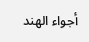أجواء الهند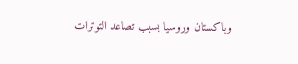وباكستان وروسيا بسبب تصاعد التوترات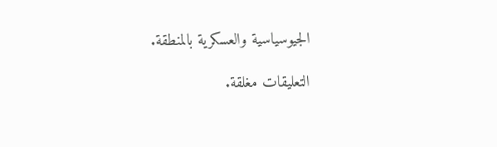الجيوسياسية والعسكرية بالمنطقة.

التعليقات مغلقة.